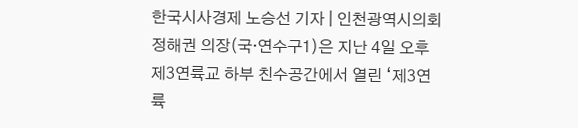한국시사경제 노승선 기자 | 인천광역시의회 정해권 의장(국·연수구1)은 지난 4일 오후 제3연륙교 하부 친수공간에서 열린 ‘제3연륙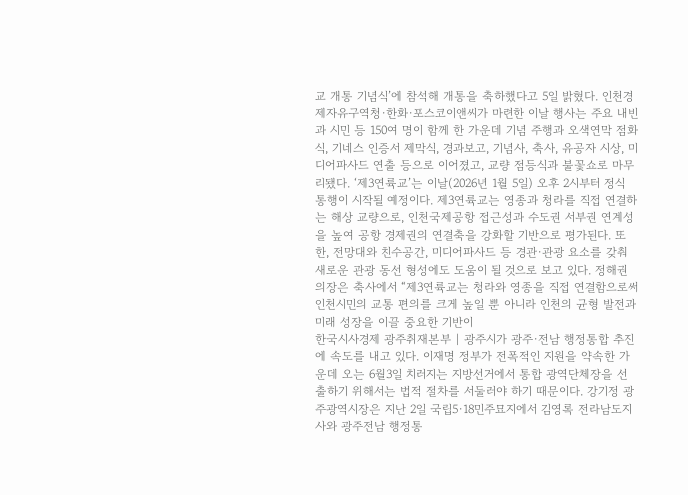교 개통 기념식’에 참석해 개통을 축하했다고 5일 밝혔다. 인천경제자유구역청·한화·포스코이앤씨가 마련한 이날 행사는 주요 내빈과 시민 등 150여 명이 함께 한 가운데 기념 주행과 오색연막 점화식, 기네스 인증서 제막식, 경과보고, 기념사, 축사, 유공자 시상, 미디어파사드 연출 등으로 이어졌고, 교량 점등식과 불꽃쇼로 마무리됐다. ‘제3연륙교’는 이날(2026년 1월 5일) 오후 2시부터 정식 통행이 시작될 예정이다. 제3연륙교는 영종과 청라를 직접 연결하는 해상 교량으로, 인천국제공항 접근성과 수도권 서부권 연계성을 높여 공항 경제권의 연결축을 강화할 기반으로 평가된다. 또한, 전망대와 친수공간, 미디어파사드 등 경관·관광 요소를 갖춰 새로운 관광 동선 형성에도 도움이 될 것으로 보고 있다. 정해권 의장은 축사에서 “제3연륙교는 청라와 영종을 직접 연결함으로써 인천시민의 교통 편의를 크게 높일 뿐 아니라 인천의 균형 발전과 미래 성장을 이끌 중요한 기반이
한국시사경제 광주취재본부 | 광주시가 광주·전남 행정통합 추진에 속도를 내고 있다. 이재명 정부가 전폭적인 지원을 약속한 가운데 오는 6월3일 치러지는 지방선거에서 통합 광역단체장을 선출하기 위해서는 법적 절차를 서둘러야 하기 때문이다. 강기정 광주광역시장은 지난 2일 국립5·18민주묘지에서 김영록 전라남도지사와 광주전남 행정통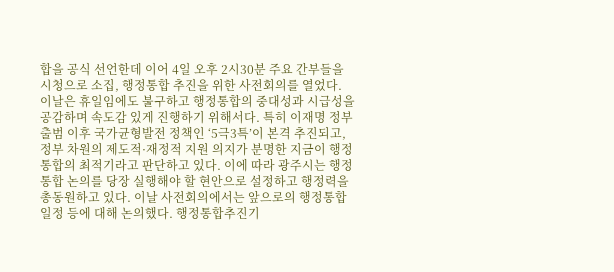합을 공식 선언한데 이어 4일 오후 2시30분 주요 간부들을 시청으로 소집, 행정통합 추진을 위한 사전회의를 열었다. 이날은 휴일임에도 불구하고 행정통합의 중대성과 시급성을 공감하며 속도감 있게 진행하기 위해서다. 특히 이재명 정부 출범 이후 국가균형발전 정책인 ‘5극3특’이 본격 추진되고, 정부 차원의 제도적·재정적 지원 의지가 분명한 지금이 행정통합의 최적기라고 판단하고 있다. 이에 따라 광주시는 행정통합 논의를 당장 실행해야 할 현안으로 설정하고 행정력을 총동원하고 있다. 이날 사전회의에서는 앞으로의 행정통합 일정 등에 대해 논의했다. 행정통합추진기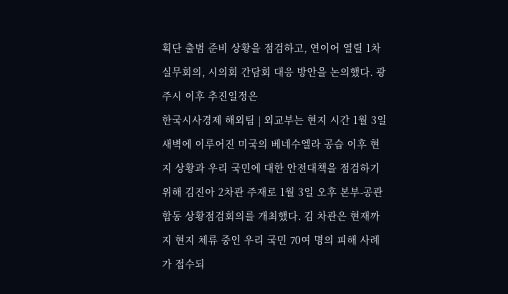획단 출범 준비 상황을 점검하고, 연이어 열릴 1차 실무회의, 시의회 간담회 대응 방안을 논의했다. 광주시 이후 추진일정은
한국시사경제 해외팀 | 외교부는 현지 시간 1월 3일 새벽에 이루어진 미국의 베네수엘라 공습 이후 현지 상황과 우리 국민에 대한 안전대책을 점검하기 위해 김진아 2차관 주재로 1월 3일 오후 본부-공관 합동 상황점검회의를 개최했다. 김 차관은 현재까지 현지 체류 중인 우리 국민 70여 명의 피해 사례가 접수되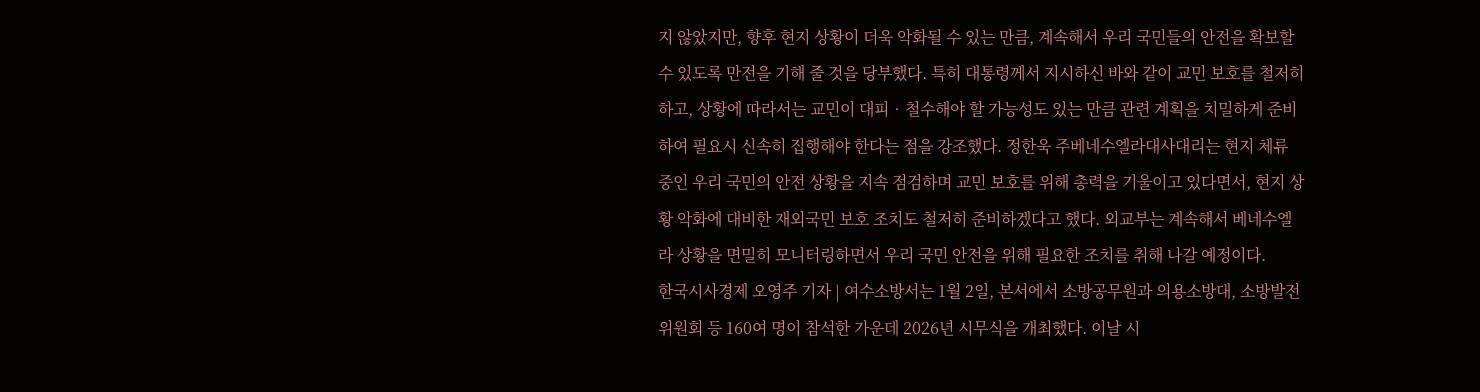지 않았지만, 향후 현지 상황이 더욱 악화될 수 있는 만큼, 계속해서 우리 국민들의 안전을 확보할 수 있도록 만전을 기해 줄 것을 당부했다. 특히 대통령께서 지시하신 바와 같이 교민 보호를 철저히 하고, 상황에 따라서는 교민이 대피‧철수해야 할 가능성도 있는 만큼 관련 계획을 치밀하게 준비하여 필요시 신속히 집행해야 한다는 점을 강조했다. 정한욱 주베네수엘라대사대리는 현지 체류 중인 우리 국민의 안전 상황을 지속 점검하며 교민 보호를 위해 총력을 기울이고 있다면서, 현지 상황 악화에 대비한 재외국민 보호 조치도 철저히 준비하겠다고 했다. 외교부는 계속해서 베네수엘라 상황을 면밀히 모니터링하면서 우리 국민 안전을 위해 필요한 조치를 취해 나갈 예정이다.
한국시사경제 오영주 기자 | 여수소방서는 1월 2일, 본서에서 소방공무원과 의용소방대, 소방발전위원회 등 160여 명이 참석한 가운데 2026년 시무식을 개최했다. 이날 시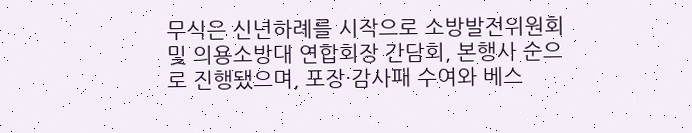무식은 신년하례를 시작으로 소방발전위원회 및 의용소방대 연합회장 간담회, 본행사 순으로 진행됐으며, 포장·감사패 수여와 베스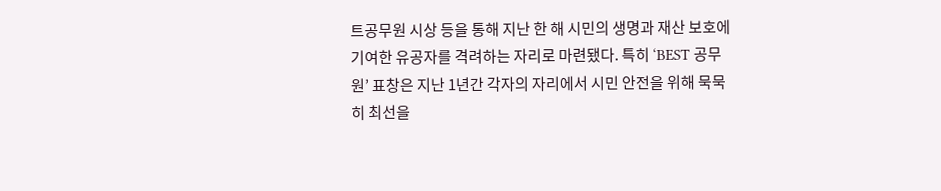트공무원 시상 등을 통해 지난 한 해 시민의 생명과 재산 보호에 기여한 유공자를 격려하는 자리로 마련됐다. 특히 ‘BEST 공무원’ 표창은 지난 1년간 각자의 자리에서 시민 안전을 위해 묵묵히 최선을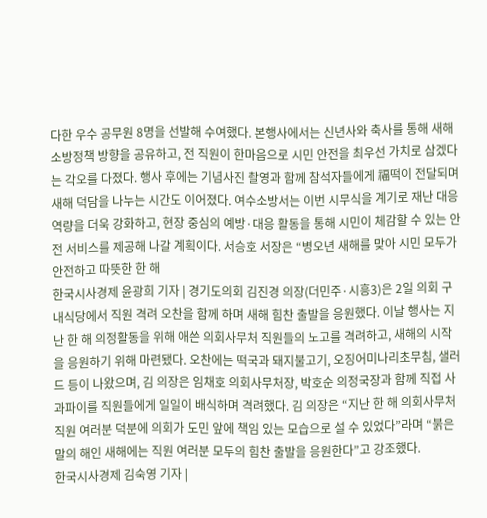다한 우수 공무원 8명을 선발해 수여했다. 본행사에서는 신년사와 축사를 통해 새해 소방정책 방향을 공유하고, 전 직원이 한마음으로 시민 안전을 최우선 가치로 삼겠다는 각오를 다졌다. 행사 후에는 기념사진 촬영과 함께 참석자들에게 福떡이 전달되며 새해 덕담을 나누는 시간도 이어졌다. 여수소방서는 이번 시무식을 계기로 재난 대응 역량을 더욱 강화하고, 현장 중심의 예방·대응 활동을 통해 시민이 체감할 수 있는 안전 서비스를 제공해 나갈 계획이다. 서승호 서장은 “병오년 새해를 맞아 시민 모두가 안전하고 따뜻한 한 해
한국시사경제 윤광희 기자 | 경기도의회 김진경 의장(더민주·시흥3)은 2일 의회 구내식당에서 직원 격려 오찬을 함께 하며 새해 힘찬 출발을 응원했다. 이날 행사는 지난 한 해 의정활동을 위해 애쓴 의회사무처 직원들의 노고를 격려하고, 새해의 시작을 응원하기 위해 마련됐다. 오찬에는 떡국과 돼지불고기, 오징어미나리초무침, 샐러드 등이 나왔으며, 김 의장은 임채호 의회사무처장, 박호순 의정국장과 함께 직접 사과파이를 직원들에게 일일이 배식하며 격려했다. 김 의장은 “지난 한 해 의회사무처 직원 여러분 덕분에 의회가 도민 앞에 책임 있는 모습으로 설 수 있었다”라며 “붉은 말의 해인 새해에는 직원 여러분 모두의 힘찬 출발을 응원한다”고 강조했다.
한국시사경제 김숙영 기자 |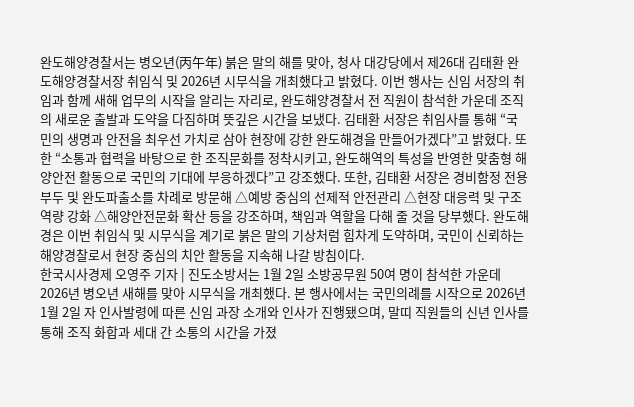완도해양경찰서는 병오년(丙午年) 붉은 말의 해를 맞아, 청사 대강당에서 제26대 김태환 완도해양경찰서장 취임식 및 2026년 시무식을 개최했다고 밝혔다. 이번 행사는 신임 서장의 취임과 함께 새해 업무의 시작을 알리는 자리로, 완도해양경찰서 전 직원이 참석한 가운데 조직의 새로운 출발과 도약을 다짐하며 뜻깊은 시간을 보냈다. 김태환 서장은 취임사를 통해 “국민의 생명과 안전을 최우선 가치로 삼아 현장에 강한 완도해경을 만들어가겠다”고 밝혔다. 또한 “소통과 협력을 바탕으로 한 조직문화를 정착시키고, 완도해역의 특성을 반영한 맞춤형 해양안전 활동으로 국민의 기대에 부응하겠다”고 강조했다. 또한, 김태환 서장은 경비함정 전용부두 및 완도파출소를 차례로 방문해 △예방 중심의 선제적 안전관리 △현장 대응력 및 구조 역량 강화 △해양안전문화 확산 등을 강조하며, 책임과 역할을 다해 줄 것을 당부했다. 완도해경은 이번 취임식 및 시무식을 계기로 붉은 말의 기상처럼 힘차게 도약하며, 국민이 신뢰하는 해양경찰로서 현장 중심의 치안 활동을 지속해 나갈 방침이다.
한국시사경제 오영주 기자 | 진도소방서는 1월 2일 소방공무원 50여 명이 참석한 가운데 2026년 병오년 새해를 맞아 시무식을 개최했다. 본 행사에서는 국민의례를 시작으로 2026년 1월 2일 자 인사발령에 따른 신임 과장 소개와 인사가 진행됐으며, 말띠 직원들의 신년 인사를 통해 조직 화합과 세대 간 소통의 시간을 가졌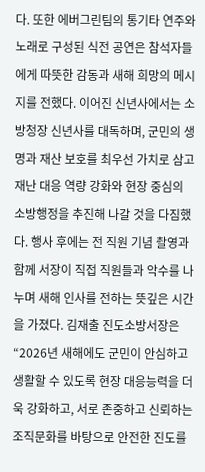다. 또한 에버그린팀의 통기타 연주와 노래로 구성된 식전 공연은 참석자들에게 따뜻한 감동과 새해 희망의 메시지를 전했다. 이어진 신년사에서는 소방청장 신년사를 대독하며, 군민의 생명과 재산 보호를 최우선 가치로 삼고 재난 대응 역량 강화와 현장 중심의 소방행정을 추진해 나갈 것을 다짐했다. 행사 후에는 전 직원 기념 촬영과 함께 서장이 직접 직원들과 악수를 나누며 새해 인사를 전하는 뜻깊은 시간을 가졌다. 김재출 진도소방서장은 “2026년 새해에도 군민이 안심하고 생활할 수 있도록 현장 대응능력을 더욱 강화하고, 서로 존중하고 신뢰하는 조직문화를 바탕으로 안전한 진도를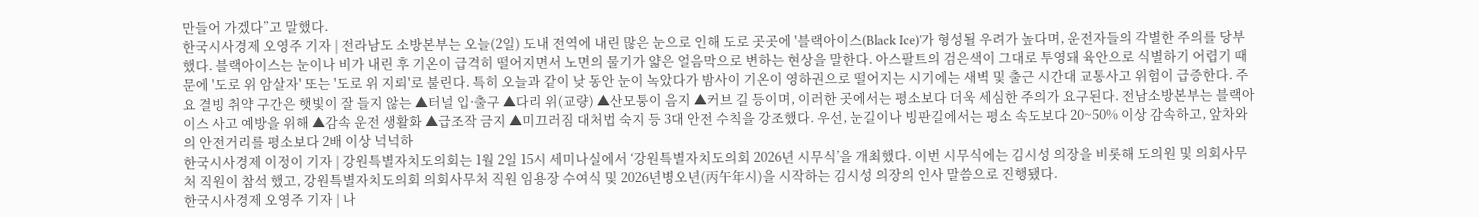만들어 가겠다”고 말했다.
한국시사경제 오영주 기자 | 전라남도 소방본부는 오늘(2일) 도내 전역에 내린 많은 눈으로 인해 도로 곳곳에 '블랙아이스(Black Ice)'가 형성될 우려가 높다며, 운전자들의 각별한 주의를 당부했다. 블랙아이스는 눈이나 비가 내린 후 기온이 급격히 떨어지면서 노면의 물기가 얇은 얼음막으로 변하는 현상을 말한다. 아스팔트의 검은색이 그대로 투영돼 육안으로 식별하기 어렵기 때문에 '도로 위 암살자' 또는 '도로 위 지뢰'로 불린다. 특히 오늘과 같이 낮 동안 눈이 녹았다가 밤사이 기온이 영하권으로 떨어지는 시기에는 새벽 및 출근 시간대 교통사고 위험이 급증한다. 주요 결빙 취약 구간은 햇빛이 잘 들지 않는 ▲터널 입·출구 ▲다리 위(교량) ▲산모퉁이 음지 ▲커브 길 등이며, 이러한 곳에서는 평소보다 더욱 세심한 주의가 요구된다. 전남소방본부는 블랙아이스 사고 예방을 위해 ▲감속 운전 생활화 ▲급조작 금지 ▲미끄러짐 대처법 숙지 등 3대 안전 수칙을 강조했다. 우선, 눈길이나 빙판길에서는 평소 속도보다 20~50% 이상 감속하고, 앞차와의 안전거리를 평소보다 2배 이상 넉넉하
한국시사경제 이정이 기자 | 강원특별자치도의회는 1월 2일 15시 세미나실에서 ‘강원특별자치도의회 2026년 시무식’을 개최했다. 이번 시무식에는 김시성 의장을 비롯해 도의원 및 의회사무처 직원이 참석 했고, 강원특별자치도의회 의회사무처 직원 임용장 수여식 및 2026년병오년(丙午年시)을 시작하는 김시성 의장의 인사 말씀으로 진행됐다.
한국시사경제 오영주 기자 | 나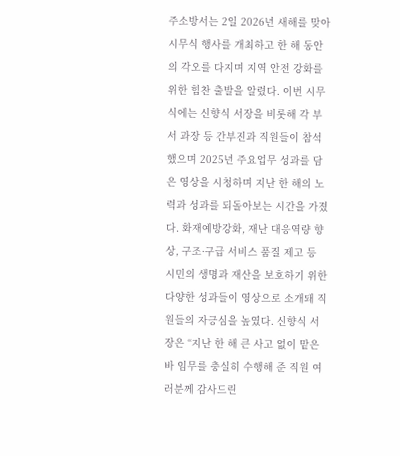주소방서는 2일 2026년 새해를 맞아 시무식 행사를 개최하고 한 해 동안의 각오를 다지며 지역 안전 강화를 위한 힘찬 출발을 알렸다. 이번 시무식에는 신향식 서장을 비롯해 각 부서 과장 등 간부진과 직원들이 참석했으며 2025년 주요업무 성과를 담은 영상을 시청하며 지난 한 해의 노력과 성과를 되돌아보는 시간을 가졌다. 화재예방강화, 재난 대응역량 향상, 구조·구급 서비스 품질 제고 등 시민의 생명과 재산을 보호하기 위한 다양한 성과들이 영상으로 소개돼 직원들의 자긍심을 높였다. 신향식 서장은 “지난 한 해 큰 사고 없이 맡은 바 임무를 충실히 수행해 준 직원 여러분께 감사드린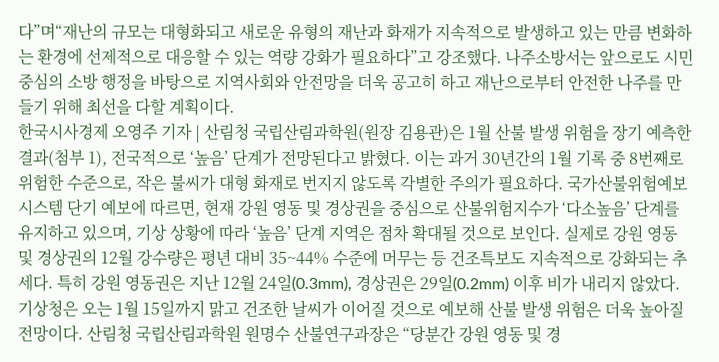다”며“재난의 규모는 대형화되고 새로운 유형의 재난과 화재가 지속적으로 발생하고 있는 만큼 변화하는 환경에 선제적으로 대응할 수 있는 역량 강화가 필요하다”고 강조했다. 나주소방서는 앞으로도 시민중심의 소방 행정을 바탕으로 지역사회와 안전망을 더욱 공고히 하고 재난으로부터 안전한 나주를 만들기 위해 최선을 다할 계획이다.
한국시사경제 오영주 기자 | 산림청 국립산림과학원(원장 김용관)은 1월 산불 발생 위험을 장기 예측한 결과(첨부 1), 전국적으로 ‘높음’ 단계가 전망된다고 밝혔다. 이는 과거 30년간의 1월 기록 중 8번째로 위험한 수준으로, 작은 불씨가 대형 화재로 번지지 않도록 각별한 주의가 필요하다. 국가산불위험예보시스템 단기 예보에 따르면, 현재 강원 영동 및 경상권을 중심으로 산불위험지수가 ‘다소높음’ 단계를 유지하고 있으며, 기상 상황에 따라 ‘높음’ 단계 지역은 점차 확대될 것으로 보인다. 실제로 강원 영동 및 경상권의 12월 강수량은 평년 대비 35~44% 수준에 머무는 등 건조특보도 지속적으로 강화되는 추세다. 특히 강원 영동권은 지난 12월 24일(0.3mm), 경상권은 29일(0.2mm) 이후 비가 내리지 않았다. 기상청은 오는 1월 15일까지 맑고 건조한 날씨가 이어질 것으로 예보해 산불 발생 위험은 더욱 높아질 전망이다. 산림청 국립산림과학원 원명수 산불연구과장은 “당분간 강원 영동 및 경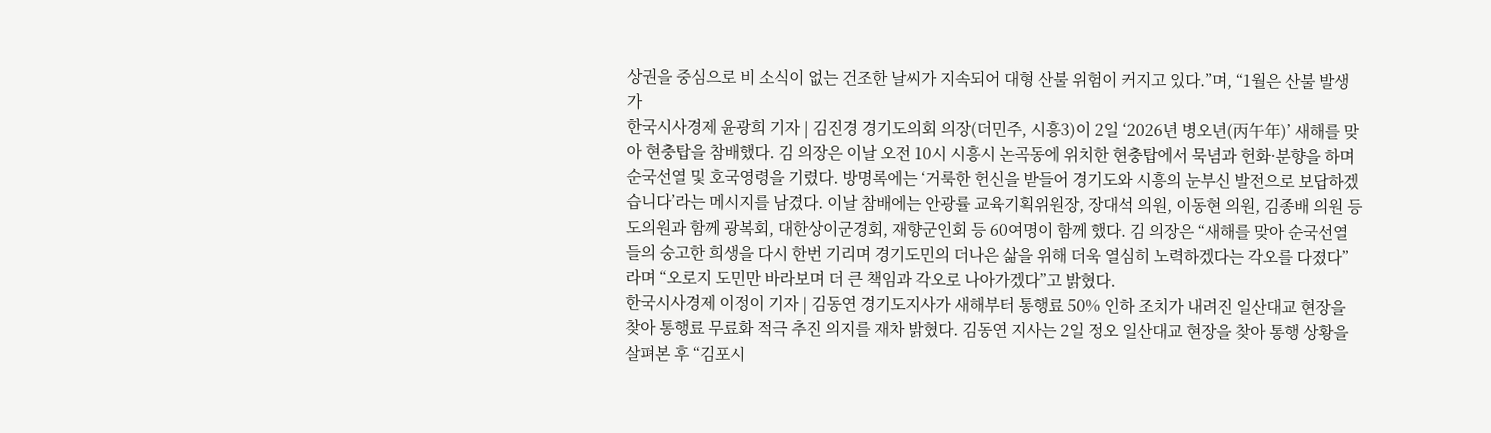상권을 중심으로 비 소식이 없는 건조한 날씨가 지속되어 대형 산불 위험이 커지고 있다.”며, “1월은 산불 발생 가
한국시사경제 윤광희 기자 | 김진경 경기도의회 의장(더민주, 시흥3)이 2일 ‘2026년 병오년(丙午年)’ 새해를 맞아 현충탑을 참배했다. 김 의장은 이날 오전 10시 시흥시 논곡동에 위치한 현충탑에서 묵념과 헌화·분향을 하며 순국선열 및 호국영령을 기렸다. 방명록에는 ‘거룩한 헌신을 받들어 경기도와 시흥의 눈부신 발전으로 보답하겠습니다’라는 메시지를 남겼다. 이날 참배에는 안광률 교육기획위원장, 장대석 의원, 이동현 의원, 김종배 의원 등 도의원과 함께 광복회, 대한상이군경회, 재향군인회 등 60여명이 함께 했다. 김 의장은 “새해를 맞아 순국선열들의 숭고한 희생을 다시 한번 기리며 경기도민의 더나은 삶을 위해 더욱 열심히 노력하겠다는 각오를 다졌다”라며 “오로지 도민만 바라보며 더 큰 책임과 각오로 나아가겠다”고 밝혔다.
한국시사경제 이정이 기자 | 김동연 경기도지사가 새해부터 통행료 50% 인하 조치가 내려진 일산대교 현장을 찾아 통행료 무료화 적극 추진 의지를 재차 밝혔다. 김동연 지사는 2일 정오 일산대교 현장을 찾아 통행 상황을 살펴본 후 “김포시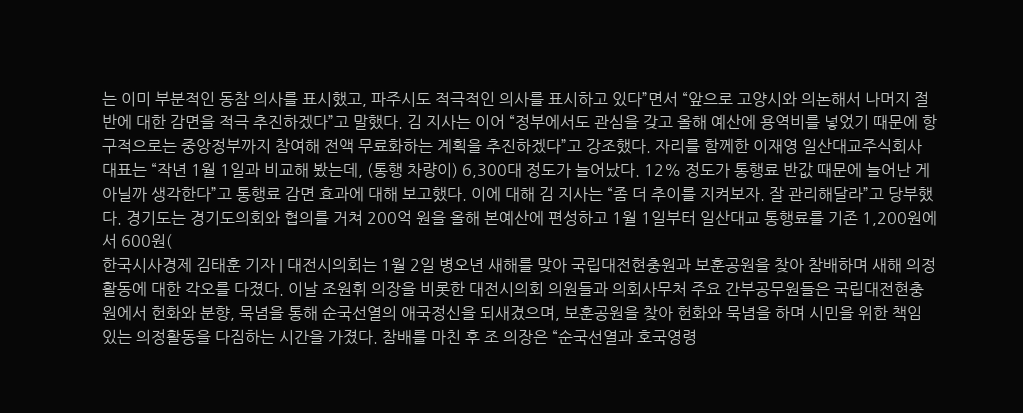는 이미 부분적인 동참 의사를 표시했고, 파주시도 적극적인 의사를 표시하고 있다”면서 “앞으로 고양시와 의논해서 나머지 절반에 대한 감면을 적극 추진하겠다”고 말했다. 김 지사는 이어 “정부에서도 관심을 갖고 올해 예산에 용역비를 넣었기 때문에 항구적으로는 중앙정부까지 참여해 전액 무료화하는 계획을 추진하겠다”고 강조했다. 자리를 함께한 이재영 일산대교주식회사 대표는 “작년 1월 1일과 비교해 봤는데, (통행 차량이) 6,300대 정도가 늘어났다. 12% 정도가 통행료 반값 때문에 늘어난 게 아닐까 생각한다”고 통행료 감면 효과에 대해 보고했다. 이에 대해 김 지사는 “좀 더 추이를 지켜보자. 잘 관리해달라”고 당부했다. 경기도는 경기도의회와 협의를 거쳐 200억 원을 올해 본예산에 편성하고 1월 1일부터 일산대교 통행료를 기존 1,200원에서 600원(
한국시사경제 김태훈 기자 | 대전시의회는 1월 2일 병오년 새해를 맞아 국립대전현충원과 보훈공원을 찾아 참배하며 새해 의정활동에 대한 각오를 다졌다. 이날 조원휘 의장을 비롯한 대전시의회 의원들과 의회사무처 주요 간부공무원들은 국립대전현충원에서 헌화와 분향, 묵념을 통해 순국선열의 애국정신을 되새겼으며, 보훈공원을 찾아 헌화와 묵념을 하며 시민을 위한 책임 있는 의정활동을 다짐하는 시간을 가졌다. 참배를 마친 후 조 의장은 “순국선열과 호국영령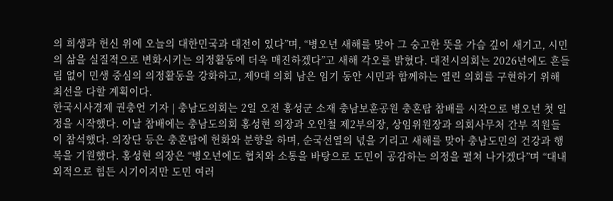의 희생과 헌신 위에 오늘의 대한민국과 대전이 있다”며, “병오년 새해를 맞아 그 숭고한 뜻을 가슴 깊이 새기고, 시민의 삶을 실질적으로 변화시키는 의정활동에 더욱 매진하겠다”고 새해 각오를 밝혔다. 대전시의회는 2026년에도 흔들림 없이 민생 중심의 의정활동을 강화하고, 제9대 의회 남은 임기 동안 시민과 함께하는 열린 의회를 구현하기 위해 최선을 다할 계획이다.
한국시사경제 권충언 기자 | 충남도의회는 2일 오전 홍성군 소재 충남보훈공원 충혼탑 참배를 시작으로 병오년 첫 일정을 시작했다. 이날 참배에는 충남도의회 홍성현 의장과 오인철 제2부의장, 상임위원장과 의회사무처 간부 직원들이 참석했다. 의장단 등은 충혼탑에 헌화와 분향을 하며, 순국선열의 넋을 기리고 새해를 맞아 충남도민의 건강과 행복을 기원했다. 홍성현 의장은 “병오년에도 협치와 소통을 바탕으로 도민이 공감하는 의정을 펼쳐 나가겠다”며 “대내외적으로 힘든 시기이지만 도민 여러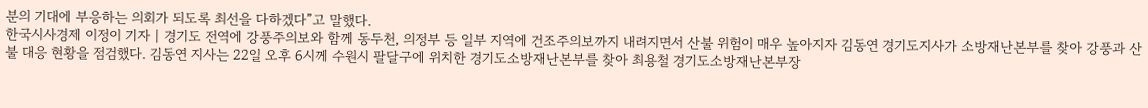분의 기대에 부응하는 의회가 되도록 최선을 다하겠다”고 말했다.
한국시사경제 이정이 기자 | 경기도 전역에 강풍주의보와 함께 동두천, 의정부 등 일부 지역에 건조주의보까지 내려지면서 산불 위험이 매우 높아지자 김동연 경기도지사가 소방재난본부를 찾아 강풍과 산불 대응 현황을 점검했다. 김동연 지사는 22일 오후 6시께 수원시 팔달구에 위치한 경기도소방재난본부를 찾아 최용철 경기도소방재난본부장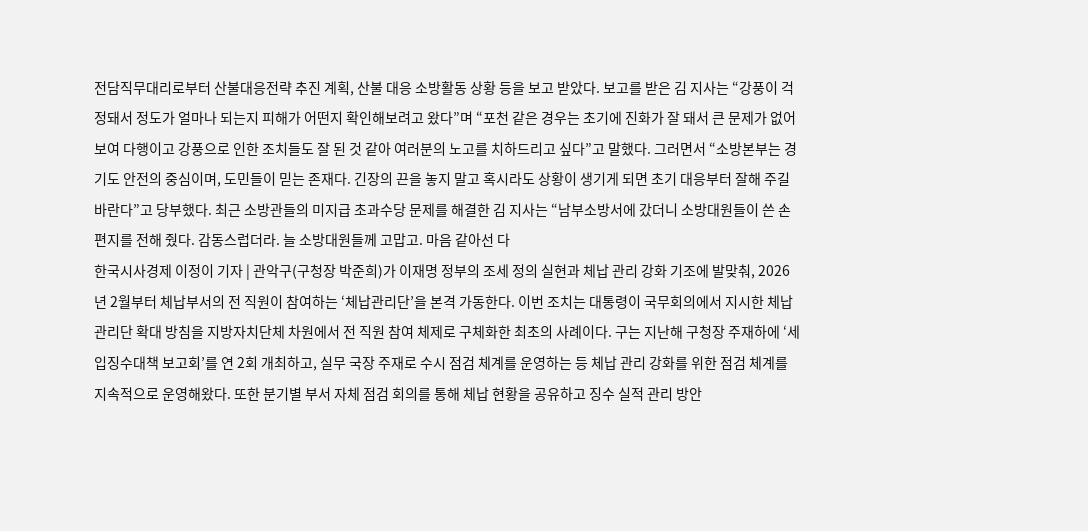전담직무대리로부터 산불대응전략 추진 계획, 산불 대응 소방활동 상황 등을 보고 받았다. 보고를 받은 김 지사는 “강풍이 걱정돼서 정도가 얼마나 되는지 피해가 어떤지 확인해보려고 왔다”며 “포천 같은 경우는 초기에 진화가 잘 돼서 큰 문제가 없어 보여 다행이고 강풍으로 인한 조치들도 잘 된 것 같아 여러분의 노고를 치하드리고 싶다”고 말했다. 그러면서 “소방본부는 경기도 안전의 중심이며, 도민들이 믿는 존재다. 긴장의 끈을 놓지 말고 혹시라도 상황이 생기게 되면 초기 대응부터 잘해 주길 바란다”고 당부했다. 최근 소방관들의 미지급 초과수당 문제를 해결한 김 지사는 “남부소방서에 갔더니 소방대원들이 쓴 손편지를 전해 줬다. 감동스럽더라. 늘 소방대원들께 고맙고. 마음 같아선 다
한국시사경제 이정이 기자 | 관악구(구청장 박준희)가 이재명 정부의 조세 정의 실현과 체납 관리 강화 기조에 발맞춰, 2026년 2월부터 체납부서의 전 직원이 참여하는 ‘체납관리단’을 본격 가동한다. 이번 조치는 대통령이 국무회의에서 지시한 체납관리단 확대 방침을 지방자치단체 차원에서 전 직원 참여 체제로 구체화한 최초의 사례이다. 구는 지난해 구청장 주재하에 ‘세입징수대책 보고회’를 연 2회 개최하고, 실무 국장 주재로 수시 점검 체계를 운영하는 등 체납 관리 강화를 위한 점검 체계를 지속적으로 운영해왔다. 또한 분기별 부서 자체 점검 회의를 통해 체납 현황을 공유하고 징수 실적 관리 방안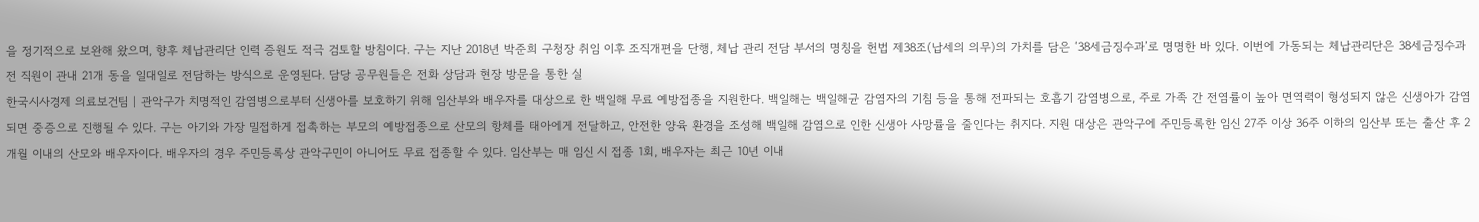을 정기적으로 보완해 왔으며, 향후 체납관리단 인력 증원도 적극 검토할 방침이다. 구는 지난 2018년 박준희 구청장 취임 이후 조직개편을 단행, 체납 관리 전담 부서의 명칭을 헌법 제38조(납세의 의무)의 가치를 담은 ‘38세금징수과’로 명명한 바 있다. 이번에 가동되는 체납관리단은 38세금징수과 전 직원이 관내 21개 동을 일대일로 전담하는 방식으로 운영된다. 담당 공무원들은 전화 상담과 현장 방문을 통한 실
한국시사경제 의료보건팀 | 관악구가 치명적인 감염병으로부터 신생아를 보호하기 위해 임산부와 배우자를 대상으로 한 백일해 무료 예방접종을 지원한다. 백일해는 백일해균 감염자의 기침 등을 통해 전파되는 호흡기 감염병으로, 주로 가족 간 전염률이 높아 면역력이 형성되지 않은 신생아가 감염되면 중증으로 진행될 수 있다. 구는 아기와 가장 밀접하게 접촉하는 부모의 예방접종으로 산모의 항체를 태아에게 전달하고, 안전한 양육 환경을 조성해 백일해 감염으로 인한 신생아 사망률을 줄인다는 취지다. 지원 대상은 관악구에 주민등록한 임신 27주 이상 36주 이하의 임산부 또는 출산 후 2개월 이내의 산모와 배우자이다. 배우자의 경우 주민등록상 관악구민이 아니어도 무료 접종할 수 있다. 임산부는 매 임신 시 접종 1회, 배우자는 최근 10년 이내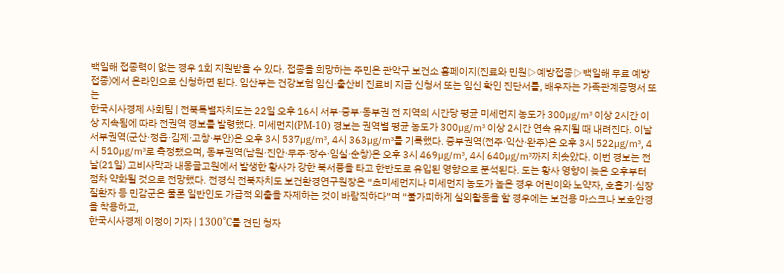백일해 접종력이 없는 경우 1회 지원받을 수 있다. 접종을 희망하는 주민은 관악구 보건소 홈페이지(진료와 민원▷예방접종▷백일해 무료 예방접종)에서 온라인으로 신청하면 된다. 임산부는 건강보험 임신·출산비 진료비 지급 신청서 또는 임신 확인 진단서를, 배우자는 가족관계증명서 또는
한국시사경제 사회팀 | 전북특별자치도는 22일 오후 16시 서부·중부·동부권 전 지역의 시간당 평균 미세먼지 농도가 300㎍/㎥ 이상 2시간 이상 지속됨에 따라 전권역 경보를 발령했다. 미세먼지(PM-10) 경보는 권역별 평균 농도가 300㎍/㎥ 이상 2시간 연속 유지될 때 내려진다. 이날 서부권역(군산·정읍·김제·고창·부안)은 오후 3시 537㎍/㎥, 4시 363㎍/㎥를 기록했다. 중부권역(전주·익산·완주)은 오후 3시 522㎍/㎥, 4시 510㎍/㎥로 측정됐으며, 동부권역(남원·진안·무주·장수·임실·순창)은 오후 3시 469㎍/㎥, 4시 640㎍/㎥까지 치솟았다. 이번 경보는 전날(21일) 고비사막과 내몽골고원에서 발생한 황사가 강한 북서풍을 타고 한반도로 유입된 영향으로 분석된다. 도는 황사 영향이 늦은 오후부터 점차 약화될 것으로 전망했다. 전경식 전북자치도 보건환경연구원장은 “초미세먼지나 미세먼지 농도가 높은 경우 어린이와 노약자, 호흡기·심장질환자 등 민감군은 물론 일반인도 가급적 외출을 자제하는 것이 바람직하다”며 “불가피하게 실외활동을 할 경우에는 보건용 마스크나 보호안경을 착용하고,
한국시사경제 이정이 기자 | 1300˚C를 견딘 청자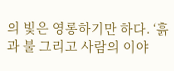의 빛은 영롱하기만 하다. ‘흙과 불 그리고 사람의 이야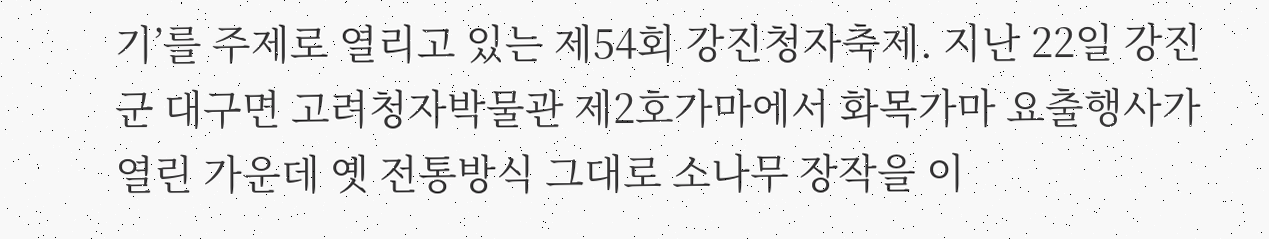기’를 주제로 열리고 있는 제54회 강진청자축제. 지난 22일 강진군 대구면 고려청자박물관 제2호가마에서 화목가마 요출행사가 열린 가운데 옛 전통방식 그대로 소나무 장작을 이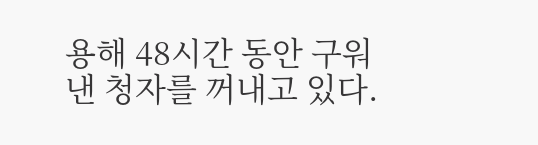용해 48시간 동안 구워낸 청자를 꺼내고 있다.